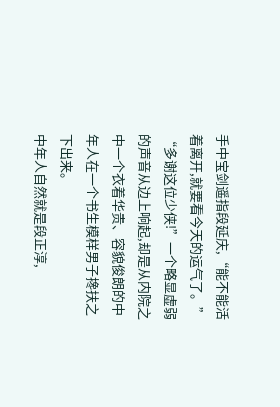手中宝剑遥指段延庆,“能不能活着离开,就要看今天的运气了。”
“多谢这位少侠!”一个略显虚弱的声音从边上响起,却是从内院之中一个衣着华贵、容貌俊朗的中年人在一个书生模样男子搀扶之下出来。
中年人自然就是段正淳,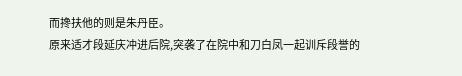而搀扶他的则是朱丹臣。
原来适才段延庆冲进后院,突袭了在院中和刀白凤一起训斥段誉的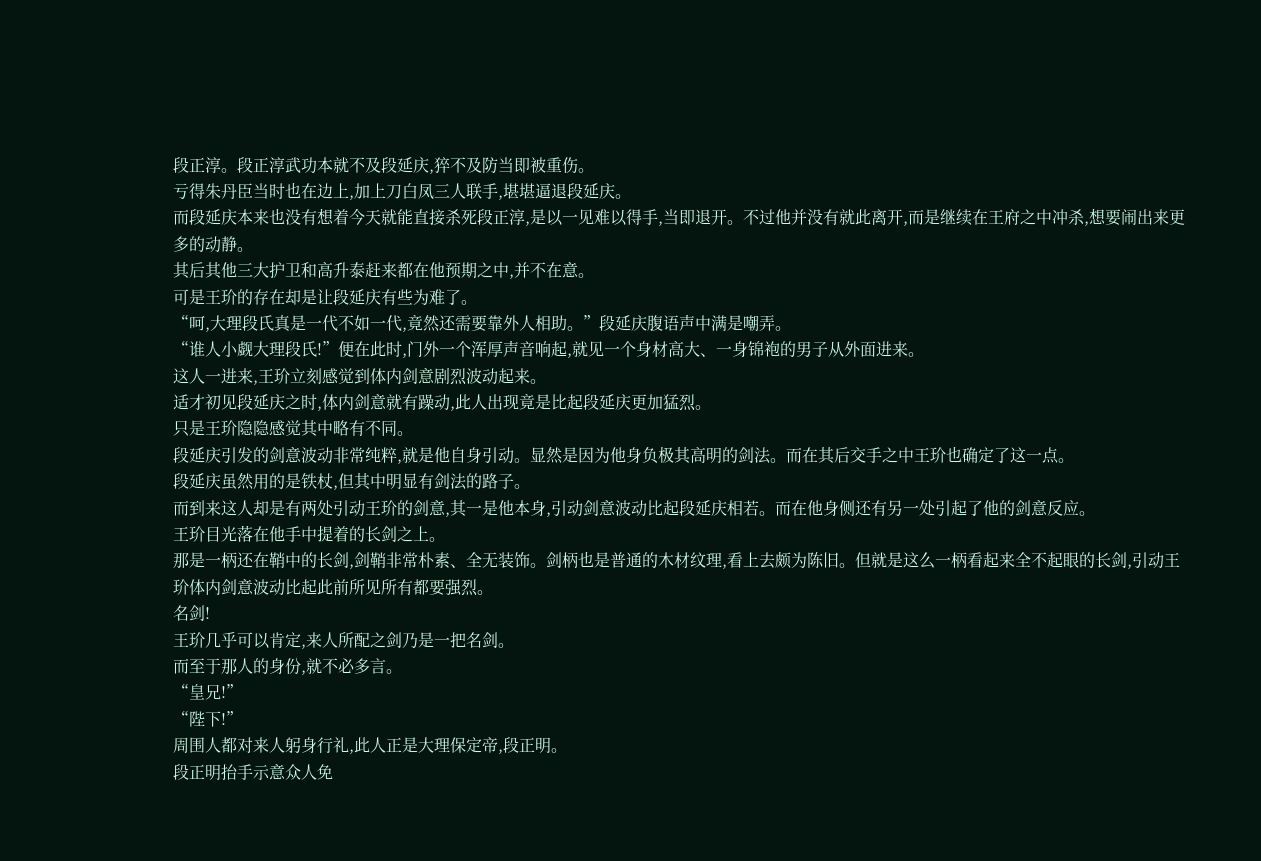段正淳。段正淳武功本就不及段延庆,猝不及防当即被重伤。
亏得朱丹臣当时也在边上,加上刀白凤三人联手,堪堪逼退段延庆。
而段延庆本来也没有想着今天就能直接杀死段正淳,是以一见难以得手,当即退开。不过他并没有就此离开,而是继续在王府之中冲杀,想要闹出来更多的动静。
其后其他三大护卫和高升泰赶来都在他预期之中,并不在意。
可是王玠的存在却是让段延庆有些为难了。
“呵,大理段氏真是一代不如一代,竟然还需要靠外人相助。”段延庆腹语声中满是嘲弄。
“谁人小觑大理段氏!”便在此时,门外一个浑厚声音响起,就见一个身材高大、一身锦袍的男子从外面进来。
这人一进来,王玠立刻感觉到体内剑意剧烈波动起来。
适才初见段延庆之时,体内剑意就有躁动,此人出现竟是比起段延庆更加猛烈。
只是王玠隐隐感觉其中略有不同。
段延庆引发的剑意波动非常纯粹,就是他自身引动。显然是因为他身负极其高明的剑法。而在其后交手之中王玠也确定了这一点。
段延庆虽然用的是铁杖,但其中明显有剑法的路子。
而到来这人却是有两处引动王玠的剑意,其一是他本身,引动剑意波动比起段延庆相若。而在他身侧还有另一处引起了他的剑意反应。
王玠目光落在他手中提着的长剑之上。
那是一柄还在鞘中的长剑,剑鞘非常朴素、全无装饰。剑柄也是普通的木材纹理,看上去颇为陈旧。但就是这么一柄看起来全不起眼的长剑,引动王玠体内剑意波动比起此前所见所有都要强烈。
名剑!
王玠几乎可以肯定,来人所配之剑乃是一把名剑。
而至于那人的身份,就不必多言。
“皇兄!”
“陛下!”
周围人都对来人躬身行礼,此人正是大理保定帝,段正明。
段正明抬手示意众人免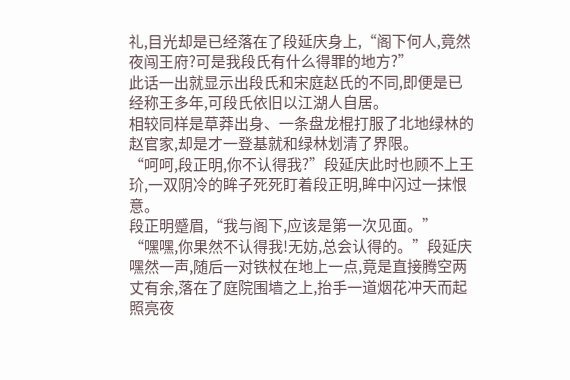礼,目光却是已经落在了段延庆身上,“阁下何人,竟然夜闯王府?可是我段氏有什么得罪的地方?”
此话一出就显示出段氏和宋庭赵氏的不同,即便是已经称王多年,可段氏依旧以江湖人自居。
相较同样是草莽出身、一条盘龙棍打服了北地绿林的赵官家,却是才一登基就和绿林划清了界限。
“呵呵,段正明,你不认得我?”段延庆此时也顾不上王玠,一双阴冷的眸子死死盯着段正明,眸中闪过一抹恨意。
段正明蹙眉,“我与阁下,应该是第一次见面。”
“嘿嘿,你果然不认得我!无妨,总会认得的。”段延庆嘿然一声,随后一对铁杖在地上一点,竟是直接腾空两丈有余,落在了庭院围墙之上,抬手一道烟花冲天而起照亮夜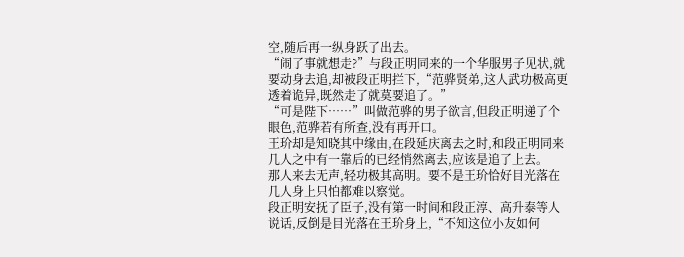空,随后再一纵身跃了出去。
“闹了事就想走?”与段正明同来的一个华服男子见状,就要动身去追,却被段正明拦下,“范骅贤弟,这人武功极高更透着诡异,既然走了就莫要追了。”
“可是陛下……”叫做范骅的男子欲言,但段正明递了个眼色,范骅若有所查,没有再开口。
王玠却是知晓其中缘由,在段延庆离去之时,和段正明同来几人之中有一靠后的已经悄然离去,应该是追了上去。
那人来去无声,轻功极其高明。要不是王玠恰好目光落在几人身上只怕都难以察觉。
段正明安抚了臣子,没有第一时间和段正淳、高升泰等人说话,反倒是目光落在王玠身上,“不知这位小友如何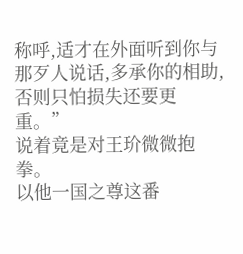称呼,适才在外面听到你与那歹人说话,多承你的相助,否则只怕损失还要更重。”
说着竟是对王玠微微抱拳。
以他一国之尊这番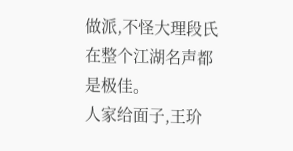做派,不怪大理段氏在整个江湖名声都是极佳。
人家给面子,王玠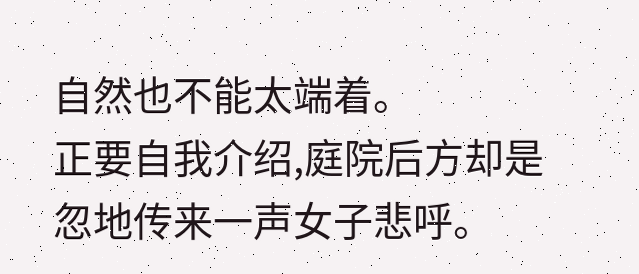自然也不能太端着。
正要自我介绍,庭院后方却是忽地传来一声女子悲呼。